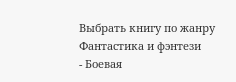Выбрать книгу по жанру
Фантастика и фэнтези
- Боевая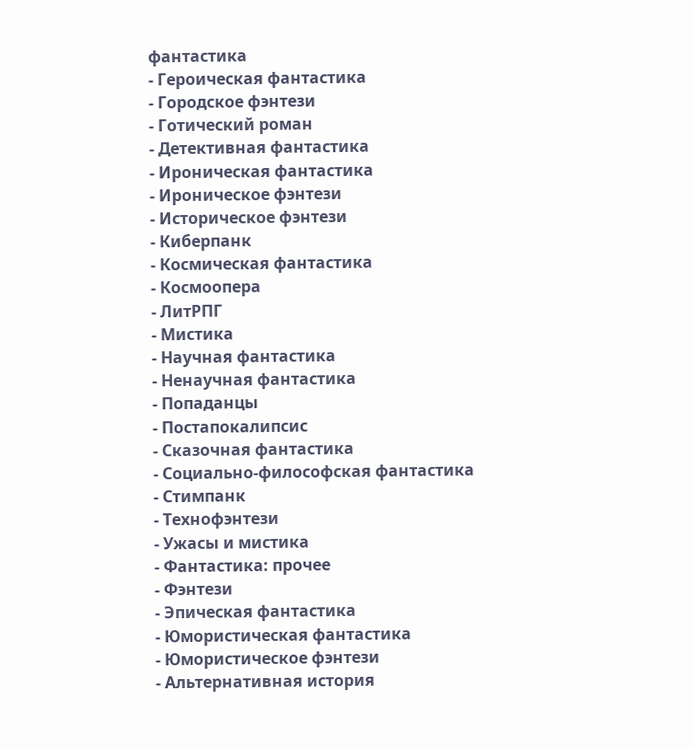фантастика
- Героическая фантастика
- Городское фэнтези
- Готический роман
- Детективная фантастика
- Ироническая фантастика
- Ироническое фэнтези
- Историческое фэнтези
- Киберпанк
- Космическая фантастика
- Космоопера
- ЛитРПГ
- Мистика
- Научная фантастика
- Ненаучная фантастика
- Попаданцы
- Постапокалипсис
- Сказочная фантастика
- Социально-философская фантастика
- Стимпанк
- Технофэнтези
- Ужасы и мистика
- Фантастика: прочее
- Фэнтези
- Эпическая фантастика
- Юмористическая фантастика
- Юмористическое фэнтези
- Альтернативная история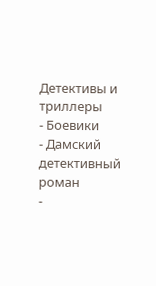Детективы и триллеры
- Боевики
- Дамский детективный роман
-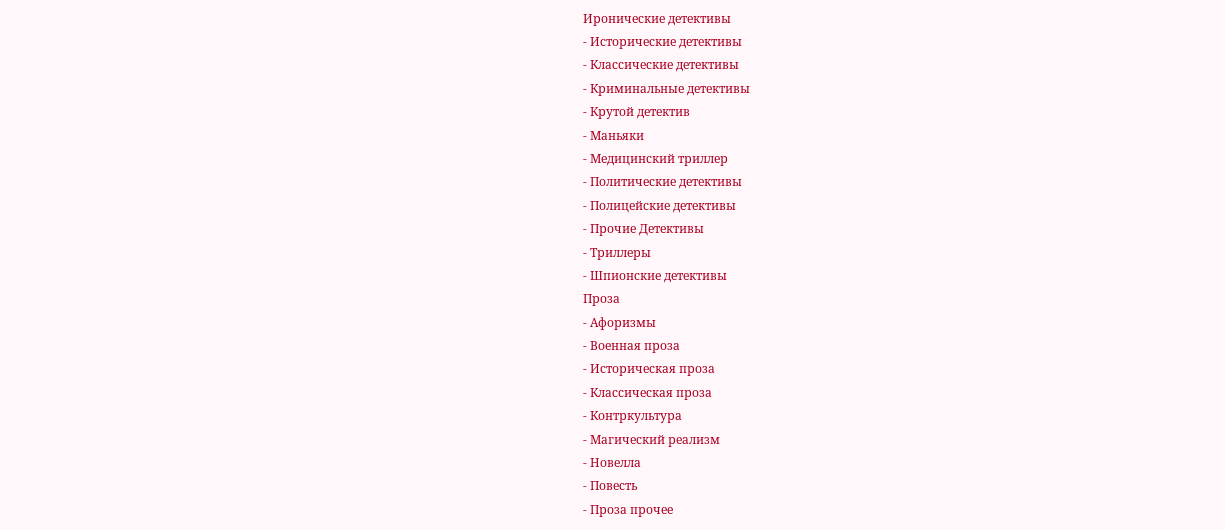Иронические детективы
- Исторические детективы
- Классические детективы
- Криминальные детективы
- Крутой детектив
- Маньяки
- Медицинский триллер
- Политические детективы
- Полицейские детективы
- Прочие Детективы
- Триллеры
- Шпионские детективы
Проза
- Афоризмы
- Военная проза
- Историческая проза
- Классическая проза
- Контркультура
- Магический реализм
- Новелла
- Повесть
- Проза прочее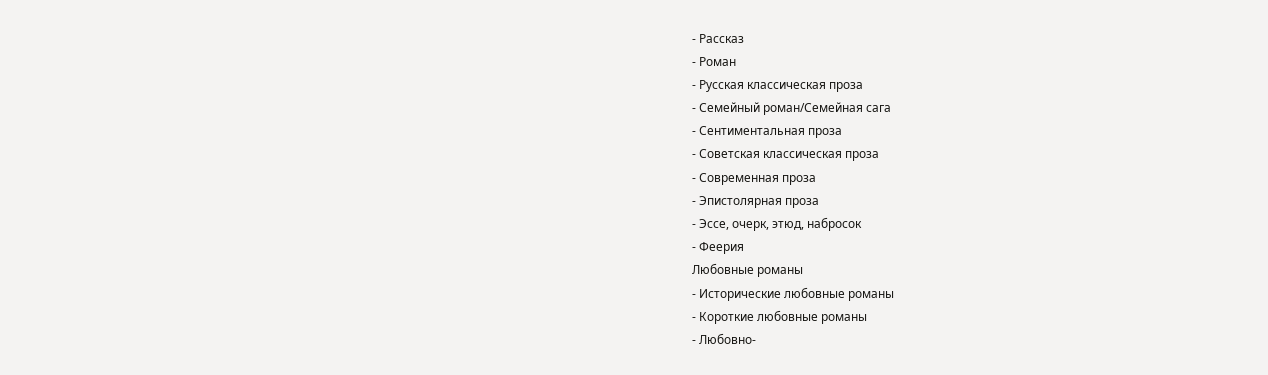- Рассказ
- Роман
- Русская классическая проза
- Семейный роман/Семейная сага
- Сентиментальная проза
- Советская классическая проза
- Современная проза
- Эпистолярная проза
- Эссе, очерк, этюд, набросок
- Феерия
Любовные романы
- Исторические любовные романы
- Короткие любовные романы
- Любовно-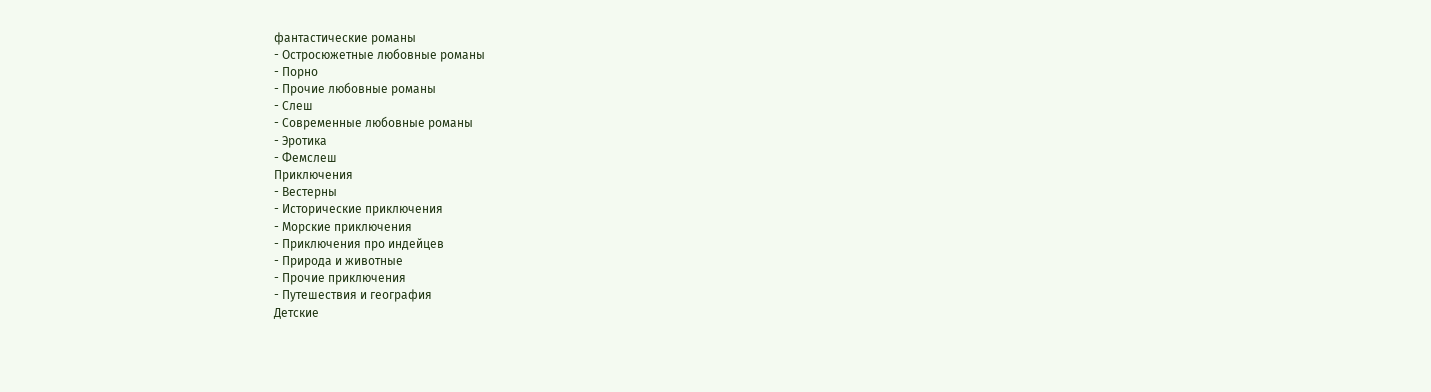фантастические романы
- Остросюжетные любовные романы
- Порно
- Прочие любовные романы
- Слеш
- Современные любовные романы
- Эротика
- Фемслеш
Приключения
- Вестерны
- Исторические приключения
- Морские приключения
- Приключения про индейцев
- Природа и животные
- Прочие приключения
- Путешествия и география
Детские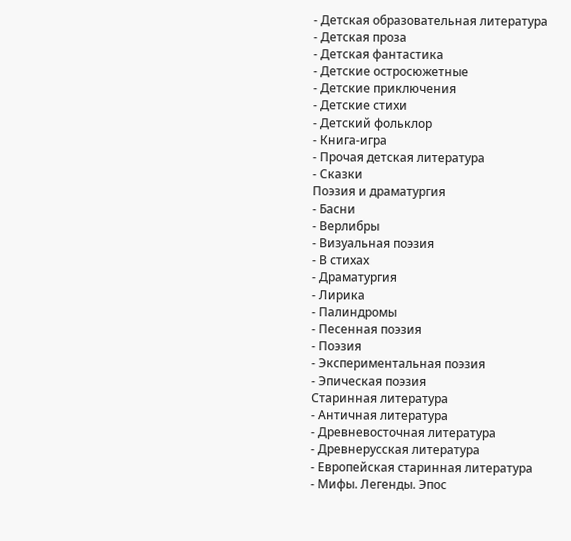- Детская образовательная литература
- Детская проза
- Детская фантастика
- Детские остросюжетные
- Детские приключения
- Детские стихи
- Детский фольклор
- Книга-игра
- Прочая детская литература
- Сказки
Поэзия и драматургия
- Басни
- Верлибры
- Визуальная поэзия
- В стихах
- Драматургия
- Лирика
- Палиндромы
- Песенная поэзия
- Поэзия
- Экспериментальная поэзия
- Эпическая поэзия
Старинная литература
- Античная литература
- Древневосточная литература
- Древнерусская литература
- Европейская старинная литература
- Мифы. Легенды. Эпос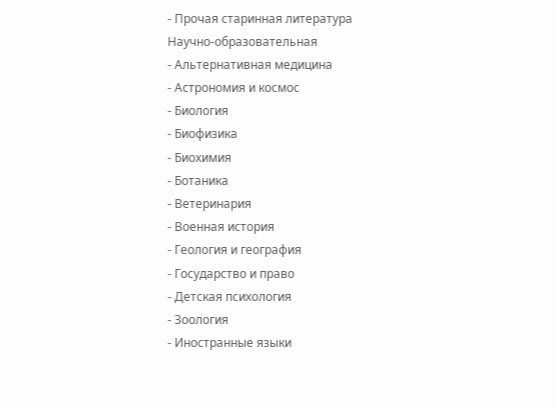- Прочая старинная литература
Научно-образовательная
- Альтернативная медицина
- Астрономия и космос
- Биология
- Биофизика
- Биохимия
- Ботаника
- Ветеринария
- Военная история
- Геология и география
- Государство и право
- Детская психология
- Зоология
- Иностранные языки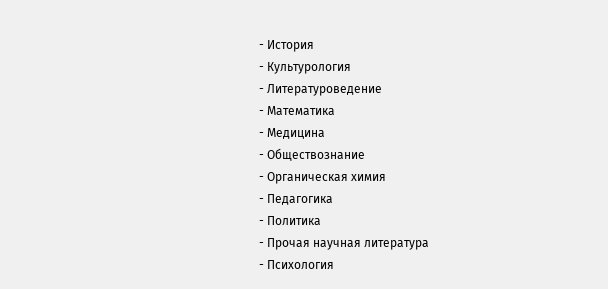- История
- Культурология
- Литературоведение
- Математика
- Медицина
- Обществознание
- Органическая химия
- Педагогика
- Политика
- Прочая научная литература
- Психология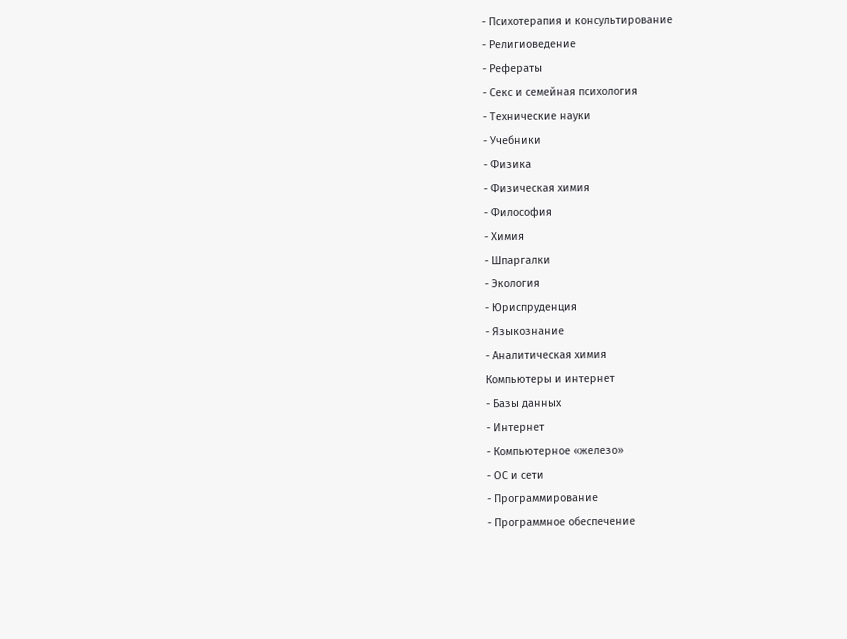- Психотерапия и консультирование
- Религиоведение
- Рефераты
- Секс и семейная психология
- Технические науки
- Учебники
- Физика
- Физическая химия
- Философия
- Химия
- Шпаргалки
- Экология
- Юриспруденция
- Языкознание
- Аналитическая химия
Компьютеры и интернет
- Базы данных
- Интернет
- Компьютерное «железо»
- ОС и сети
- Программирование
- Программное обеспечение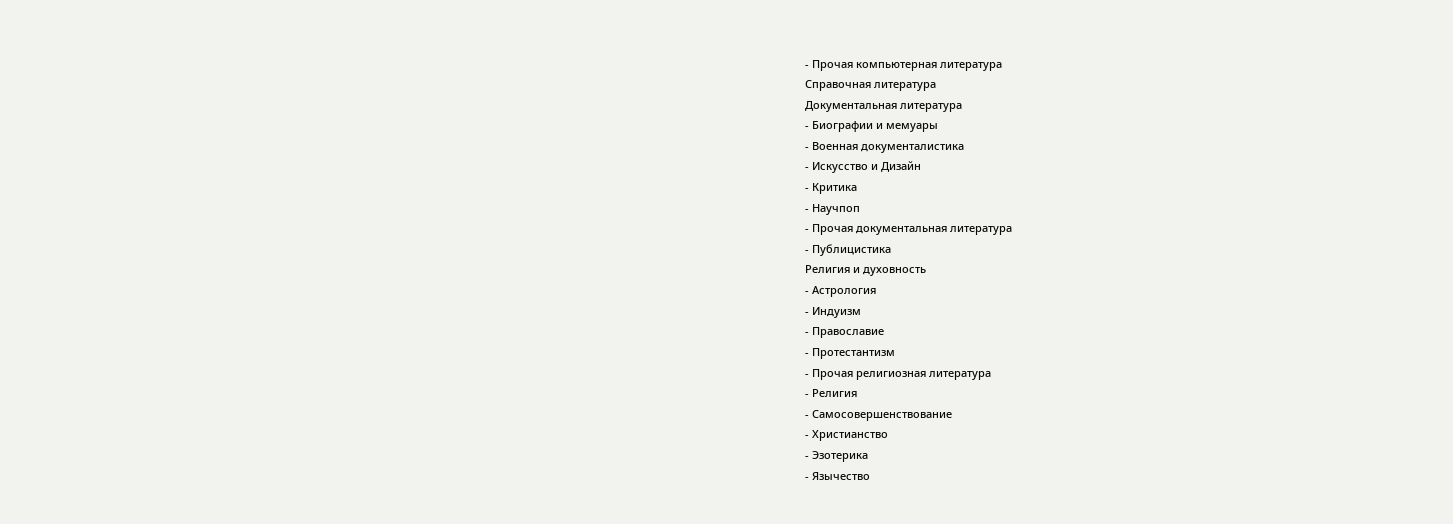- Прочая компьютерная литература
Справочная литература
Документальная литература
- Биографии и мемуары
- Военная документалистика
- Искусство и Дизайн
- Критика
- Научпоп
- Прочая документальная литература
- Публицистика
Религия и духовность
- Астрология
- Индуизм
- Православие
- Протестантизм
- Прочая религиозная литература
- Религия
- Самосовершенствование
- Христианство
- Эзотерика
- Язычество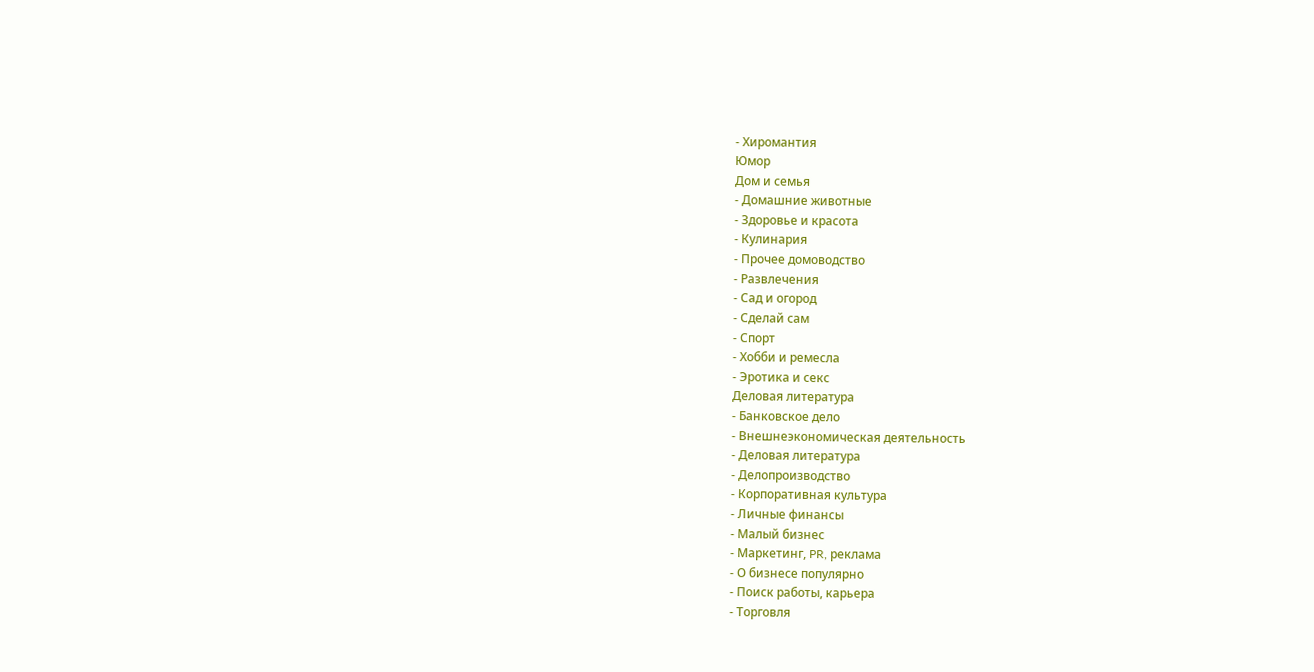- Хиромантия
Юмор
Дом и семья
- Домашние животные
- Здоровье и красота
- Кулинария
- Прочее домоводство
- Развлечения
- Сад и огород
- Сделай сам
- Спорт
- Хобби и ремесла
- Эротика и секс
Деловая литература
- Банковское дело
- Внешнеэкономическая деятельность
- Деловая литература
- Делопроизводство
- Корпоративная культура
- Личные финансы
- Малый бизнес
- Маркетинг, PR, реклама
- О бизнесе популярно
- Поиск работы, карьера
- Торговля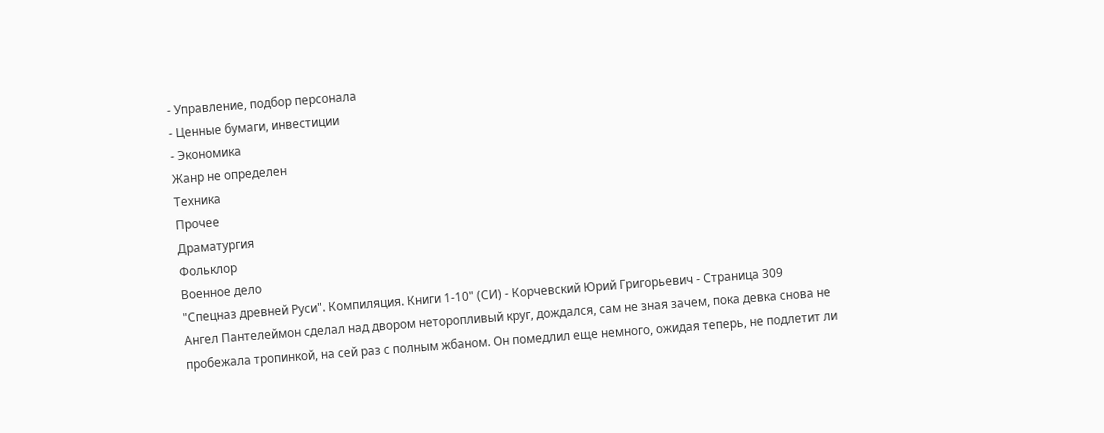- Управление, подбор персонала
- Ценные бумаги, инвестиции
- Экономика
Жанр не определен
Техника
Прочее
Драматургия
Фольклор
Военное дело
"Спецназ древней Руси". Компиляция. Книги 1-10" (СИ) - Корчевский Юрий Григорьевич - Страница 309
Ангел Пантелеймон сделал над двором неторопливый круг, дождался, сам не зная зачем, пока девка снова не пробежала тропинкой, на сей раз с полным жбаном. Он помедлил еще немного, ожидая теперь, не подлетит ли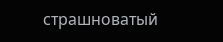страшноватый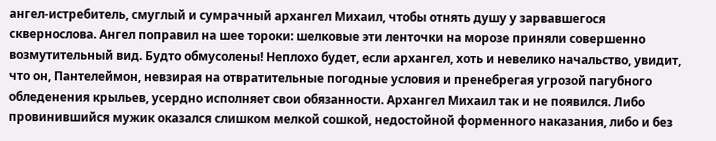ангел-истребитель, смуглый и сумрачный архангел Михаил, чтобы отнять душу у зарвавшегося сквернослова. Ангел поправил на шее тороки: шелковые эти ленточки на морозе приняли совершенно возмутительный вид. Будто обмусолены! Неплохо будет, если архангел, хоть и невелико начальство, увидит, что он, Пантелеймон, невзирая на отвратительные погодные условия и пренебрегая угрозой пагубного обледенения крыльев, усердно исполняет свои обязанности. Архангел Михаил так и не появился. Либо провинившийся мужик оказался слишком мелкой сошкой, недостойной форменного наказания, либо и без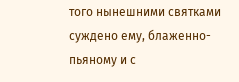того нынешними святками суждено ему, блаженно-пьяному и с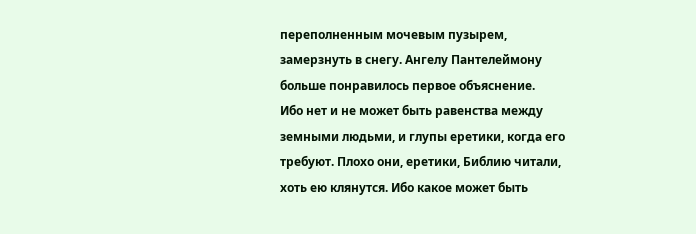переполненным мочевым пузырем, замерзнуть в снегу. Ангелу Пантелеймону больше понравилось первое объяснение.
Ибо нет и не может быть равенства между земными людьми, и глупы еретики, когда его требуют. Плохо они, еретики, Библию читали, хоть ею клянутся. Ибо какое может быть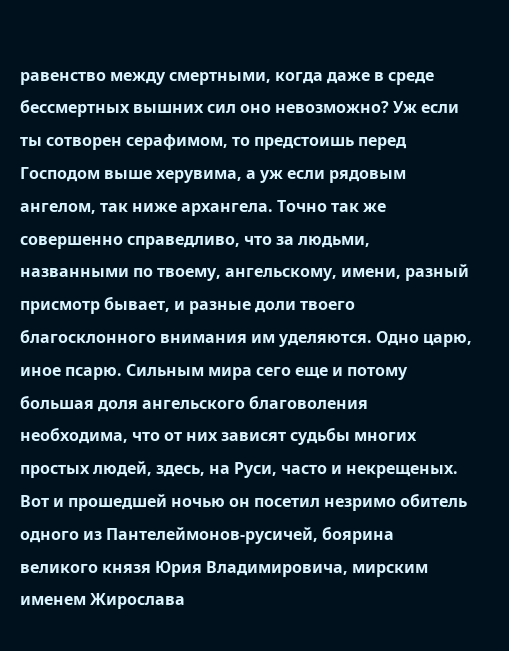равенство между смертными, когда даже в среде бессмертных вышних сил оно невозможно? Уж если ты сотворен серафимом, то предстоишь перед Господом выше херувима, а уж если рядовым ангелом, так ниже архангела. Точно так же совершенно справедливо, что за людьми, названными по твоему, ангельскому, имени, разный присмотр бывает, и разные доли твоего благосклонного внимания им уделяются. Одно царю, иное псарю. Сильным мира сего еще и потому большая доля ангельского благоволения необходима, что от них зависят судьбы многих простых людей, здесь, на Руси, часто и некрещеных.
Вот и прошедшей ночью он посетил незримо обитель одного из Пантелеймонов-русичей, боярина великого князя Юрия Владимировича, мирским именем Жирослава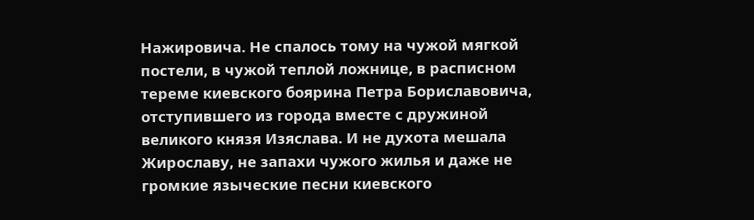Нажировича. Не спалось тому на чужой мягкой постели, в чужой теплой ложнице, в расписном тереме киевского боярина Петра Бориславовича, отступившего из города вместе с дружиной великого князя Изяслава. И не духота мешала Жирославу, не запахи чужого жилья и даже не громкие языческие песни киевского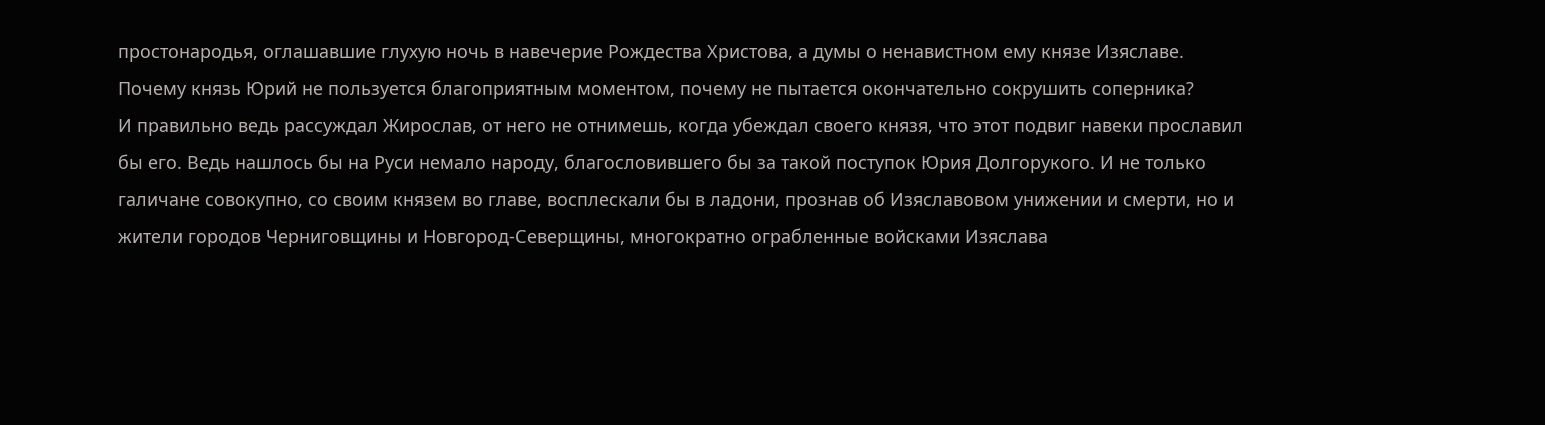простонародья, оглашавшие глухую ночь в навечерие Рождества Христова, а думы о ненавистном ему князе Изяславе. Почему князь Юрий не пользуется благоприятным моментом, почему не пытается окончательно сокрушить соперника?
И правильно ведь рассуждал Жирослав, от него не отнимешь, когда убеждал своего князя, что этот подвиг навеки прославил бы его. Ведь нашлось бы на Руси немало народу, благословившего бы за такой поступок Юрия Долгорукого. И не только галичане совокупно, со своим князем во главе, восплескали бы в ладони, прознав об Изяславовом унижении и смерти, но и жители городов Черниговщины и Новгород-Северщины, многократно ограбленные войсками Изяслава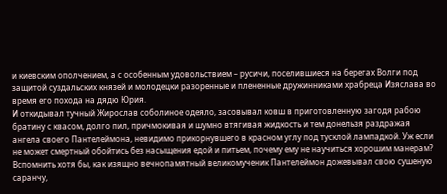и киевским ополчением, а с особенным удовольствием – русичи, поселившиеся на берегах Волги под защитой суздальских князей и молодецки разоренные и плененные дружинниками храбреца Изяслава во время его похода на дядю Юрия.
И откидывал тучный Жирослав соболиное одеяло, засовывал ковш в приготовленную загодя рабою братину с квасом, долго пил, причмокивая и шумно втягивая жидкость и тем донельзя раздражая ангела своего Пантелеймона, невидимо прикорнувшего в красном углу под тусклой лампадкой. Уж если не может смертный обойтись без насыщения едой и питьем, почему ему не научиться хорошим манерам? Вспомнить хотя бы, как изящно вечнопамятный великомученик Пантелеймон дожевывал свою сушеную саранчу,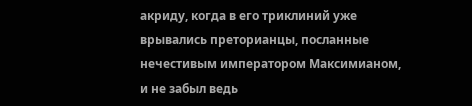акриду, когда в его триклиний уже врывались преторианцы, посланные нечестивым императором Максимианом, и не забыл ведь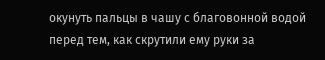окунуть пальцы в чашу с благовонной водой перед тем, как скрутили ему руки за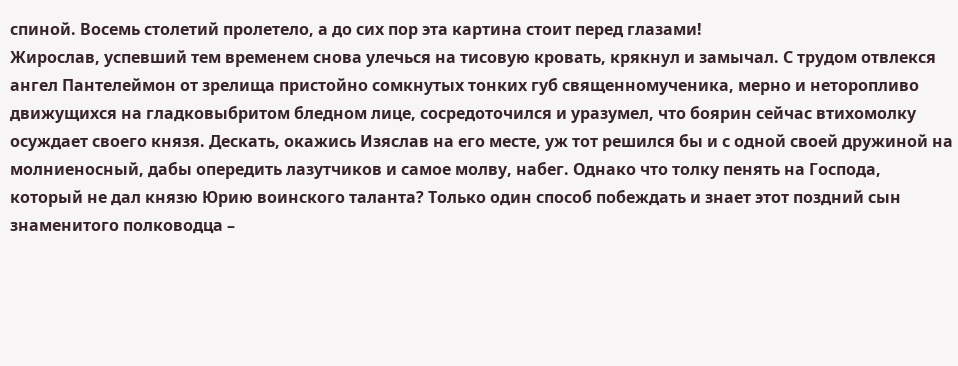спиной. Восемь столетий пролетело, а до сих пор эта картина стоит перед глазами!
Жирослав, успевший тем временем снова улечься на тисовую кровать, крякнул и замычал. С трудом отвлекся ангел Пантелеймон от зрелища пристойно сомкнутых тонких губ священномученика, мерно и неторопливо движущихся на гладковыбритом бледном лице, сосредоточился и уразумел, что боярин сейчас втихомолку осуждает своего князя. Дескать, окажись Изяслав на его месте, уж тот решился бы и с одной своей дружиной на молниеносный, дабы опередить лазутчиков и самое молву, набег. Однако что толку пенять на Господа, который не дал князю Юрию воинского таланта? Только один способ побеждать и знает этот поздний сын знаменитого полководца –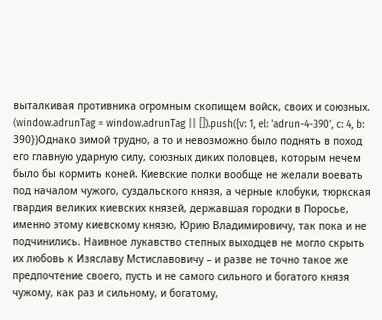выталкивая противника огромным скопищем войск, своих и союзных.
(window.adrunTag = window.adrunTag || []).push({v: 1, el: 'adrun-4-390', c: 4, b: 390})Однако зимой трудно, а то и невозможно было поднять в поход его главную ударную силу, союзных диких половцев, которым нечем было бы кормить коней. Киевские полки вообще не желали воевать под началом чужого, суздальского князя, а черные клобуки, тюркская гвардия великих киевских князей, державшая городки в Поросье, именно этому киевскому князю, Юрию Владимировичу, так пока и не подчинились. Наивное лукавство степных выходцев не могло скрыть их любовь к Изяславу Мстиславовичу – и разве не точно такое же предпочтение своего, пусть и не самого сильного и богатого князя чужому, как раз и сильному, и богатому,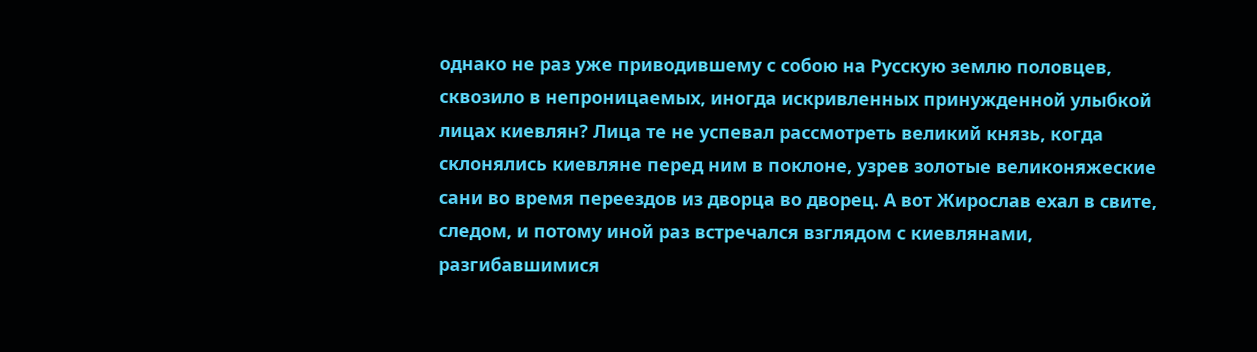однако не раз уже приводившему с собою на Русскую землю половцев, сквозило в непроницаемых, иногда искривленных принужденной улыбкой лицах киевлян? Лица те не успевал рассмотреть великий князь, когда склонялись киевляне перед ним в поклоне, узрев золотые великоняжеские сани во время переездов из дворца во дворец. А вот Жирослав ехал в свите, следом, и потому иной раз встречался взглядом с киевлянами, разгибавшимися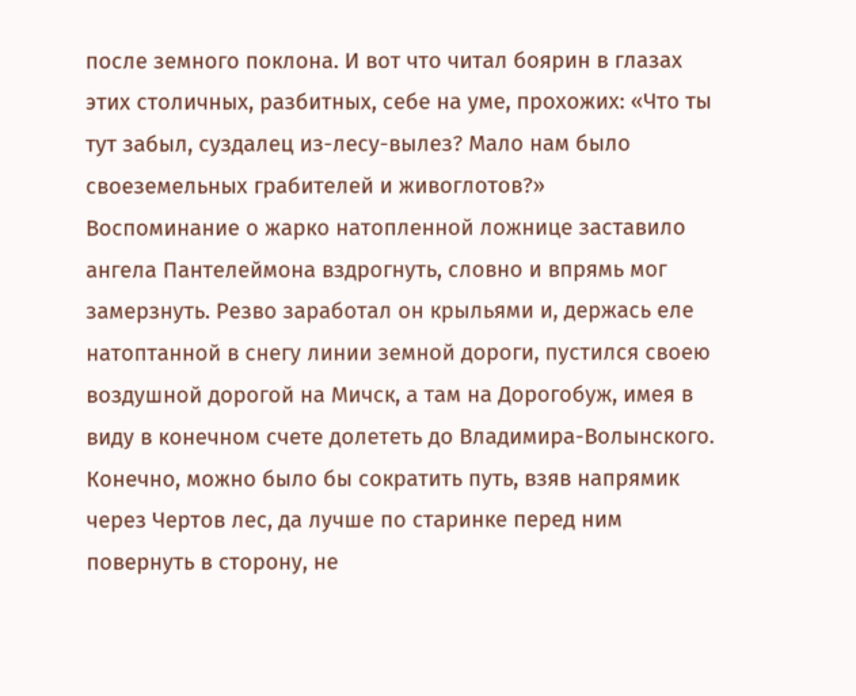после земного поклона. И вот что читал боярин в глазах этих столичных, разбитных, себе на уме, прохожих: «Что ты тут забыл, суздалец из-лесу-вылез? Мало нам было своеземельных грабителей и живоглотов?»
Воспоминание о жарко натопленной ложнице заставило ангела Пантелеймона вздрогнуть, словно и впрямь мог замерзнуть. Резво заработал он крыльями и, держась еле натоптанной в снегу линии земной дороги, пустился своею воздушной дорогой на Мичск, а там на Дорогобуж, имея в виду в конечном счете долететь до Владимира-Волынского. Конечно, можно было бы сократить путь, взяв напрямик через Чертов лес, да лучше по старинке перед ним повернуть в сторону, не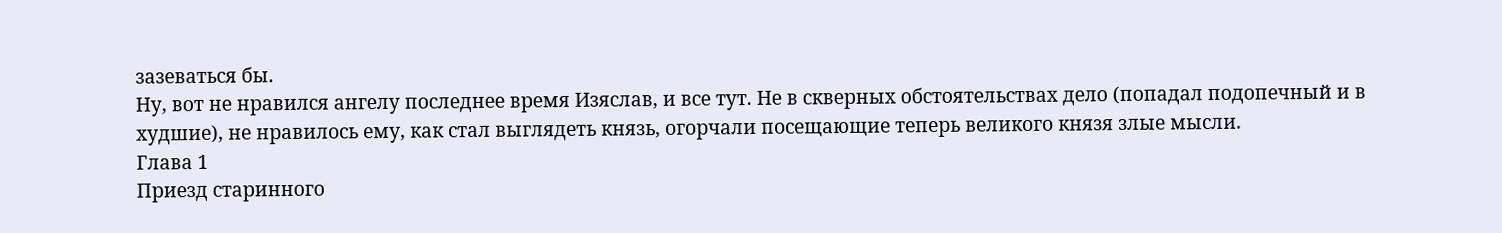зазеваться бы.
Ну, вот не нравился ангелу последнее время Изяслав, и все тут. Не в скверных обстоятельствах дело (попадал подопечный и в худшие), не нравилось ему, как стал выглядеть князь, огорчали посещающие теперь великого князя злые мысли.
Глава 1
Приезд старинного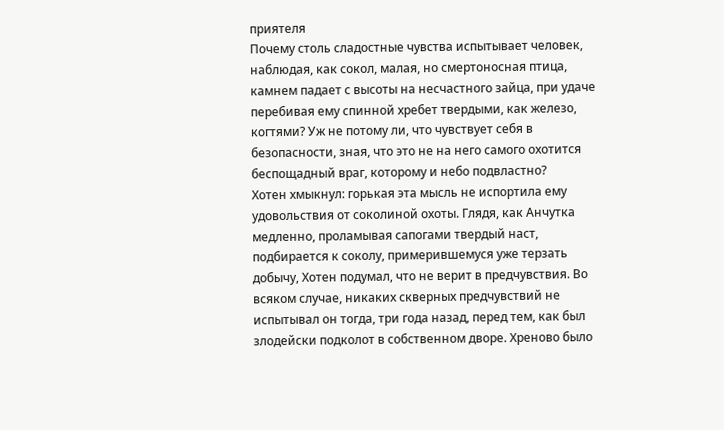приятеля
Почему столь сладостные чувства испытывает человек, наблюдая, как сокол, малая, но смертоносная птица, камнем падает с высоты на несчастного зайца, при удаче перебивая ему спинной хребет твердыми, как железо, когтями? Уж не потому ли, что чувствует себя в безопасности, зная, что это не на него самого охотится беспощадный враг, которому и небо подвластно?
Хотен хмыкнул: горькая эта мысль не испортила ему удовольствия от соколиной охоты. Глядя, как Анчутка медленно, проламывая сапогами твердый наст, подбирается к соколу, примерившемуся уже терзать добычу, Хотен подумал, что не верит в предчувствия. Во всяком случае, никаких скверных предчувствий не испытывал он тогда, три года назад, перед тем, как был злодейски подколот в собственном дворе. Хреново было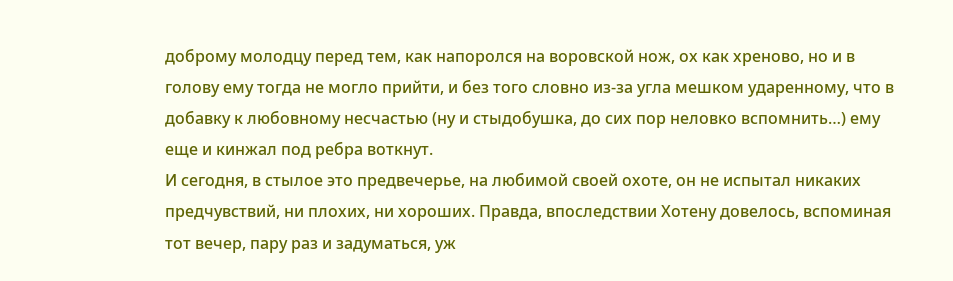доброму молодцу перед тем, как напоролся на воровской нож, ох как хреново, но и в голову ему тогда не могло прийти, и без того словно из-за угла мешком ударенному, что в добавку к любовному несчастью (ну и стыдобушка, до сих пор неловко вспомнить…) ему еще и кинжал под ребра воткнут.
И сегодня, в стылое это предвечерье, на любимой своей охоте, он не испытал никаких предчувствий, ни плохих, ни хороших. Правда, впоследствии Хотену довелось, вспоминая тот вечер, пару раз и задуматься, уж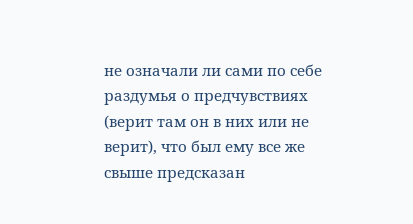не означали ли сами по себе раздумья о предчувствиях (верит там он в них или не верит), что был ему все же свыше предсказан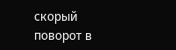скорый поворот в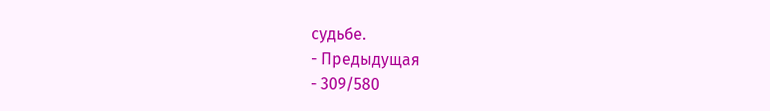судьбе.
- Предыдущая
- 309/580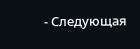- Следующая